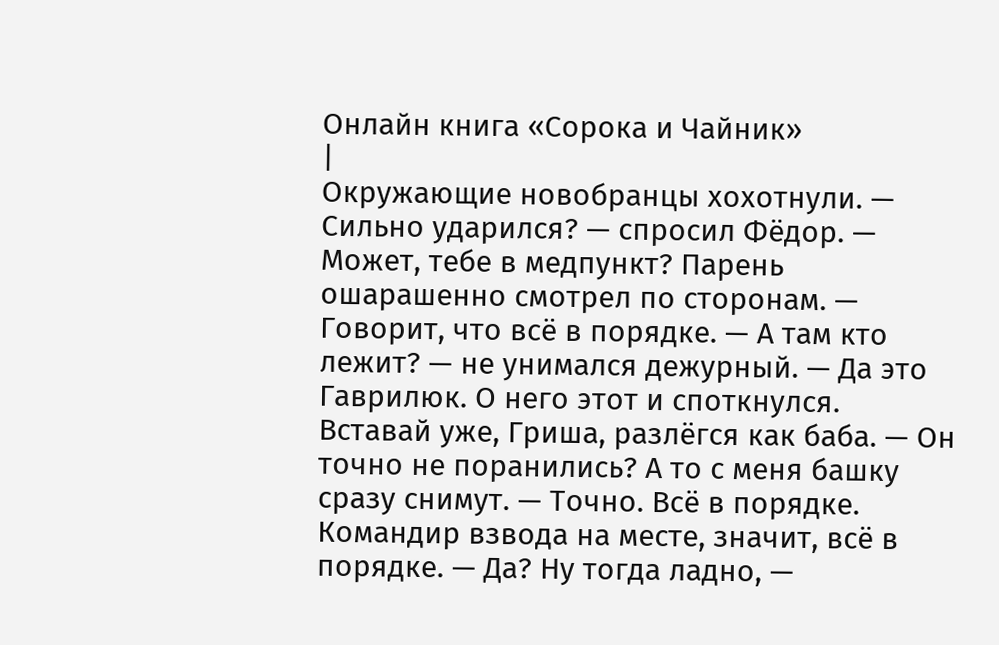Онлайн книга «Сорока и Чайник»
|
Окружающие новобранцы хохотнули. — Сильно ударился? — спросил Фёдор. — Может, тебе в медпункт? Парень ошарашенно смотрел по сторонам. — Говорит, что всё в порядке. — А там кто лежит? — не унимался дежурный. — Да это Гаврилюк. О него этот и споткнулся. Вставай уже, Гриша, разлёгся как баба. — Он точно не поранились? А то с меня башку сразу снимут. — Точно. Всё в порядке. Командир взвода на месте, значит, всё в порядке. — Да? Ну тогда ладно, —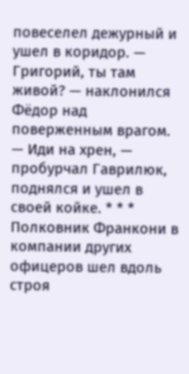повеселел дежурный и ушел в коридор. — Григорий, ты там живой? — наклонился Фёдор над поверженным врагом. — Иди на хрен, — пробурчал Гаврилюк, поднялся и ушел в своей койке. * * * Полковник Франкони в компании других офицеров шел вдоль строя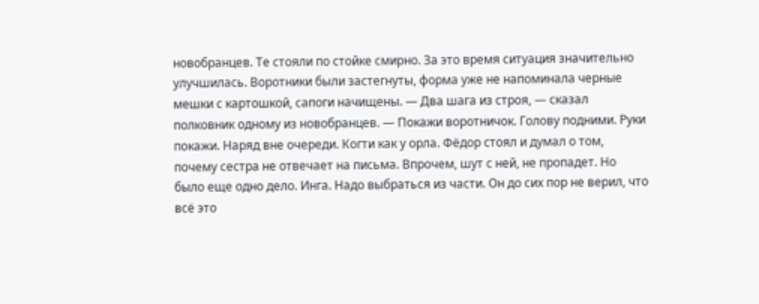новобранцев. Те стояли по стойке смирно. За это время ситуация значительно улучшилась. Воротники были застегнуты, форма уже не напоминала черные мешки с картошкой, сапоги начищены. — Два шага из строя, — сказал полковник одному из новобранцев. — Покажи воротничок. Голову подними. Руки покажи. Наряд вне очереди. Когти как у орла. Фёдор стоял и думал о том, почему сестра не отвечает на письма. Впрочем, шут с ней, не пропадет. Но было еще одно дело. Инга. Надо выбраться из части. Он до сих пор не верил, что всё это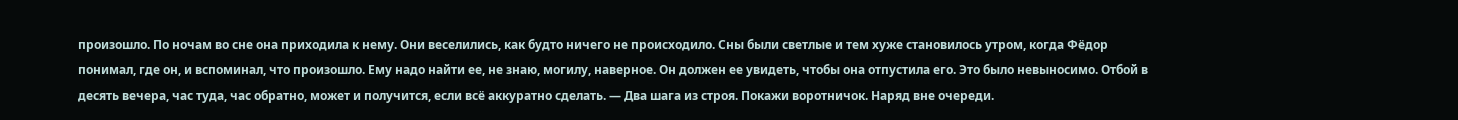произошло. По ночам во сне она приходила к нему. Они веселились, как будто ничего не происходило. Сны были светлые и тем хуже становилось утром, когда Фёдор понимал, где он, и вспоминал, что произошло. Ему надо найти ее, не знаю, могилу, наверное. Он должен ее увидеть, чтобы она отпустила его. Это было невыносимо. Отбой в десять вечера, час туда, час обратно, может и получится, если всё аккуратно сделать. — Два шага из строя. Покажи воротничок. Наряд вне очереди.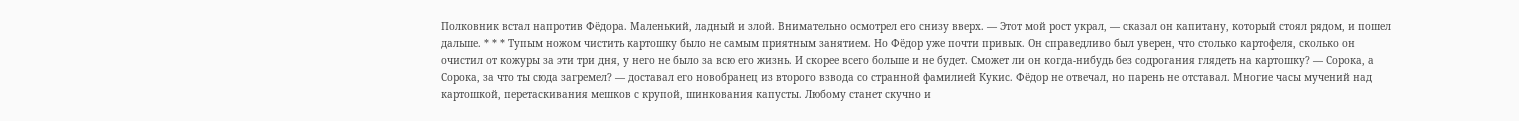Полковник встал напротив Фёдора. Маленький, ладный и злой. Внимательно осмотрел его снизу вверх. — Этот мой рост украл, — сказал он капитану, который стоял рядом, и пошел дальше. * * * Тупым ножом чистить картошку было не самым приятным занятием. Но Фёдор уже почти привык. Он справедливо был уверен, что столько картофеля, сколько он очистил от кожуры за эти три дня, у него не было за всю его жизнь. И скорее всего больше и не будет. Сможет ли он когда-нибудь без содрогания глядеть на картошку? — Сорока, а Сорока, за что ты сюда загремел? — доставал его новобранец из второго взвода со странной фамилией Кукис. Фёдор не отвечал, но парень не отставал. Многие часы мучений над картошкой, перетаскивания мешков с крупой, шинкования капусты. Любому станет скучно и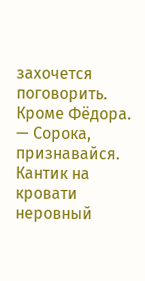захочется поговорить. Кроме Фёдора. — Сорока, признавайся. Кантик на кровати неровный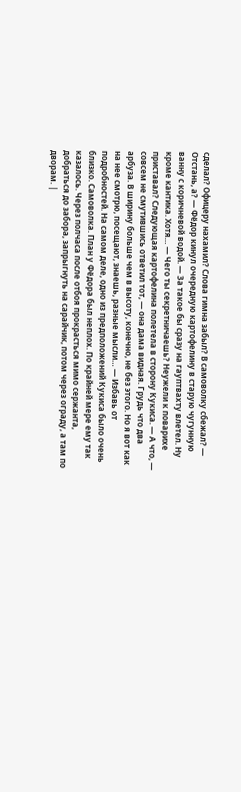сделал? Офицеру нахамил? Слова гимна забыл? В самоволку сбежал? — Отстань, а? — Фёдор кинул очередную картофелину в старую чугунную ванну с коричневой водой. — За такое бы сразу на гауптвахту влетел. Ну кроме кантика. Хотя… — Чего ты секретничаешь? Неужели к поварихе приставал? Следующая картофелина полетела в сторону Кукиса. — А что, — совсем не смутившись ответил тот, — она дама видная. Грудь что два арбуза. В ширину больше чем в высоту, конечно, не без этого. Но я вот как на нее смотрю, посещают, знаешь, разные мысли… — Избавь от подробностей. На самом деле, одно из предположений Кукиса было очень близко. Самоволка. План у Фёдора был неплох. По крайней мере ему так казалось. Через полчаса после отбоя прокрасться мимо сержанта, добраться до забора, запрыгнуть на сарайчик, потом через ограду, а там по дворам. |